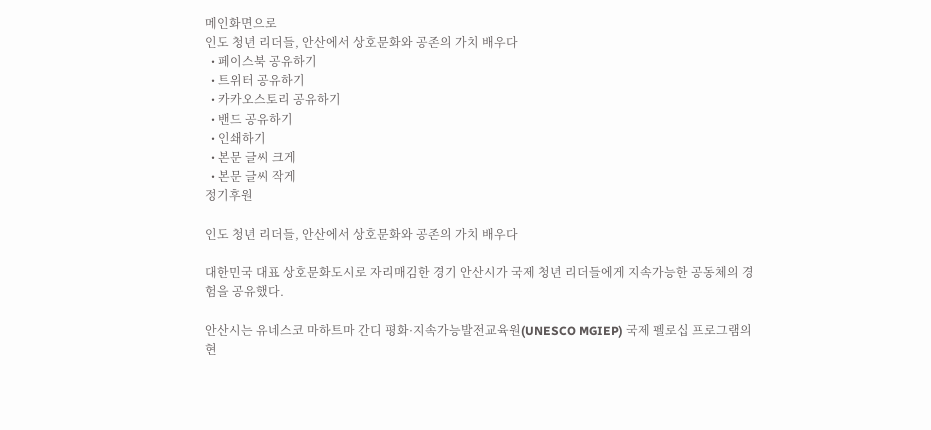메인화면으로
인도 청년 리더들, 안산에서 상호문화와 공존의 가치 배우다
  • 페이스북 공유하기
  • 트위터 공유하기
  • 카카오스토리 공유하기
  • 밴드 공유하기
  • 인쇄하기
  • 본문 글씨 크게
  • 본문 글씨 작게
정기후원

인도 청년 리더들, 안산에서 상호문화와 공존의 가치 배우다

대한민국 대표 상호문화도시로 자리매김한 경기 안산시가 국제 청년 리더들에게 지속가능한 공동체의 경험을 공유했다.

안산시는 유네스코 마하트마 간디 평화·지속가능발전교육원(UNESCO MGIEP) 국제 펠로십 프로그램의 현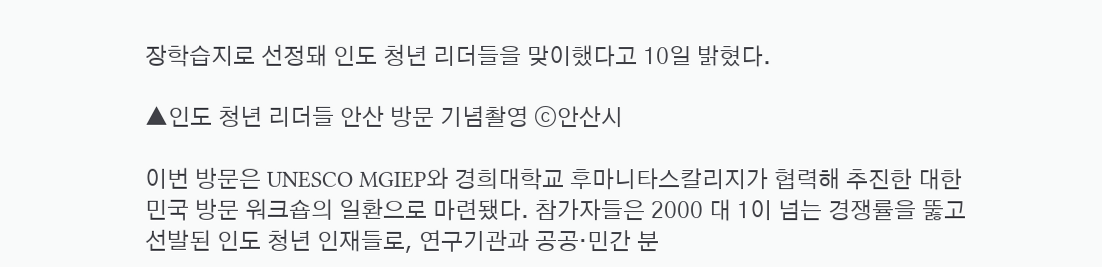장학습지로 선정돼 인도 청년 리더들을 맞이했다고 10일 밝혔다.

▲인도 청년 리더들 안산 방문 기념촬영 ⓒ안산시

이번 방문은 UNESCO MGIEP와 경희대학교 후마니타스칼리지가 협력해 추진한 대한민국 방문 워크숍의 일환으로 마련됐다. 참가자들은 2000 대 1이 넘는 경쟁률을 뚫고 선발된 인도 청년 인재들로, 연구기관과 공공·민간 분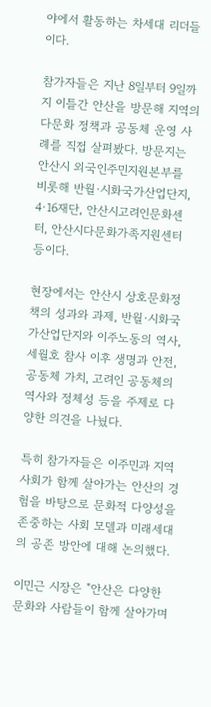야에서 활동하는 차세대 리더들이다.

참가자들은 지난 8일부터 9일까지 이틀간 안산을 방문해 지역의 다문화 정책과 공동체 운영 사례를 직접 살펴봤다. 방문지는 안산시 외국인주민지원본부를 비롯해 반월·시화국가산업단지, 4·16재단, 안산시고려인문화센터, 안산시다문화가족지원센터 등이다.

현장에서는 안산시 상호문화정책의 성과와 과제, 반월·시화국가산업단지와 이주노동의 역사, 세월호 참사 이후 생명과 안전, 공동체 가치, 고려인 공동체의 역사와 정체성 등을 주제로 다양한 의견을 나눴다.

특히 참가자들은 이주민과 지역사회가 함께 살아가는 안산의 경험을 바탕으로 문화적 다양성을 존중하는 사회 모델과 미래세대의 공존 방안에 대해 논의했다.

이민근 시장은 "안산은 다양한 문화와 사람들이 함께 살아가며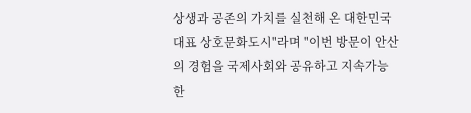상생과 공존의 가치를 실천해 온 대한민국 대표 상호문화도시"라며 "이번 방문이 안산의 경험을 국제사회와 공유하고 지속가능한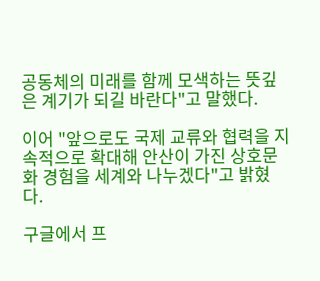공동체의 미래를 함께 모색하는 뜻깊은 계기가 되길 바란다"고 말했다.

이어 "앞으로도 국제 교류와 협력을 지속적으로 확대해 안산이 가진 상호문화 경험을 세계와 나누겠다"고 밝혔다.

구글에서 프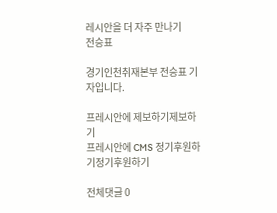레시안을 더 자주 만나기
전승표

경기인천취재본부 전승표 기자입니다.

프레시안에 제보하기제보하기
프레시안에 CMS 정기후원하기정기후원하기

전체댓글 0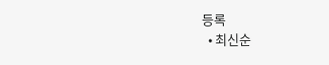등록
  • 최신순